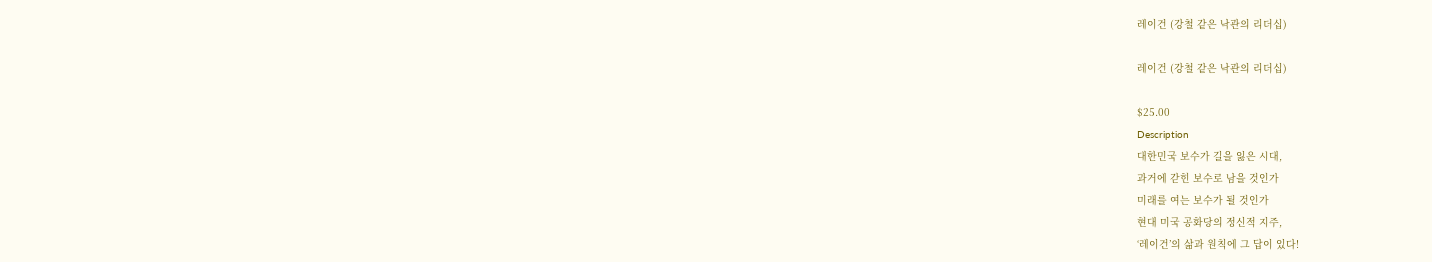레이건 (강철 같은 낙관의 리더십)

레이건 (강철 같은 낙관의 리더십)

$25.00
Description
대한민국 보수가 길을 잃은 시대,
과거에 갇힌 보수로 남을 것인가
미래를 여는 보수가 될 것인가
현대 미국 공화당의 정신적 지주,
‘레이건’의 삶과 원칙에 그 답이 있다!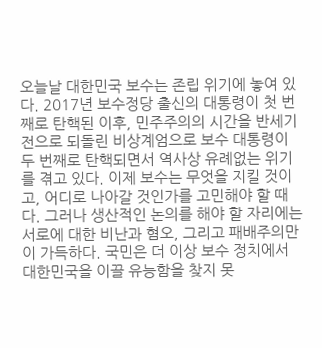오늘날 대한민국 보수는 존립 위기에 놓여 있다. 2017년 보수정당 출신의 대통령이 첫 번째로 탄핵된 이후, 민주주의의 시간을 반세기 전으로 되돌린 비상계엄으로 보수 대통령이 두 번째로 탄핵되면서 역사상 유례없는 위기를 겪고 있다. 이제 보수는 무엇을 지킬 것이고, 어디로 나아갈 것인가를 고민해야 할 때다. 그러나 생산적인 논의를 해야 할 자리에는 서로에 대한 비난과 혐오, 그리고 패배주의만이 가득하다. 국민은 더 이상 보수 정치에서 대한민국을 이끌 유능함을 찾지 못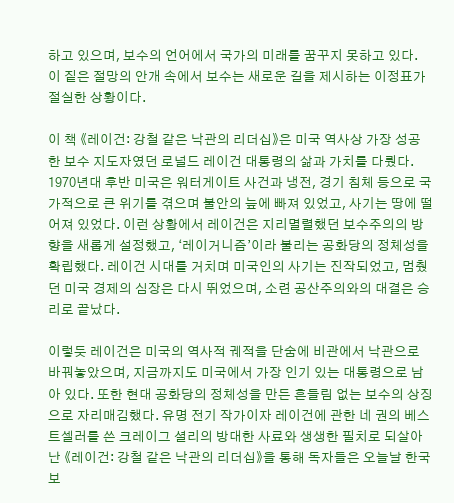하고 있으며, 보수의 언어에서 국가의 미래를 꿈꾸지 못하고 있다. 이 짙은 절망의 안개 속에서 보수는 새로운 길을 제시하는 이정표가 절실한 상황이다.

이 책 《레이건: 강철 같은 낙관의 리더십》은 미국 역사상 가장 성공한 보수 지도자였던 로널드 레이건 대통령의 삶과 가치를 다뤘다. 1970년대 후반 미국은 워터게이트 사건과 냉전, 경기 침체 등으로 국가적으로 큰 위기를 겪으며 불안의 늪에 빠져 있었고, 사기는 땅에 떨어져 있었다. 이런 상황에서 레이건은 지리멸렬했던 보수주의의 방향을 새롭게 설정했고, ‘레이거니즘’이라 불리는 공화당의 정체성을 확립했다. 레이건 시대를 거치며 미국인의 사기는 진작되었고, 멈췄던 미국 경제의 심장은 다시 뛰었으며, 소련 공산주의와의 대결은 승리로 끝났다.

이렇듯 레이건은 미국의 역사적 궤적을 단숨에 비관에서 낙관으로 바꿔놓았으며, 지금까지도 미국에서 가장 인기 있는 대통령으로 남아 있다. 또한 현대 공화당의 정체성을 만든 흔들림 없는 보수의 상징으로 자리매김했다. 유명 전기 작가이자 레이건에 관한 네 권의 베스트셀러를 쓴 크레이그 셜리의 방대한 사료와 생생한 필치로 되살아난 《레이건: 강철 같은 낙관의 리더십》을 통해 독자들은 오늘날 한국 보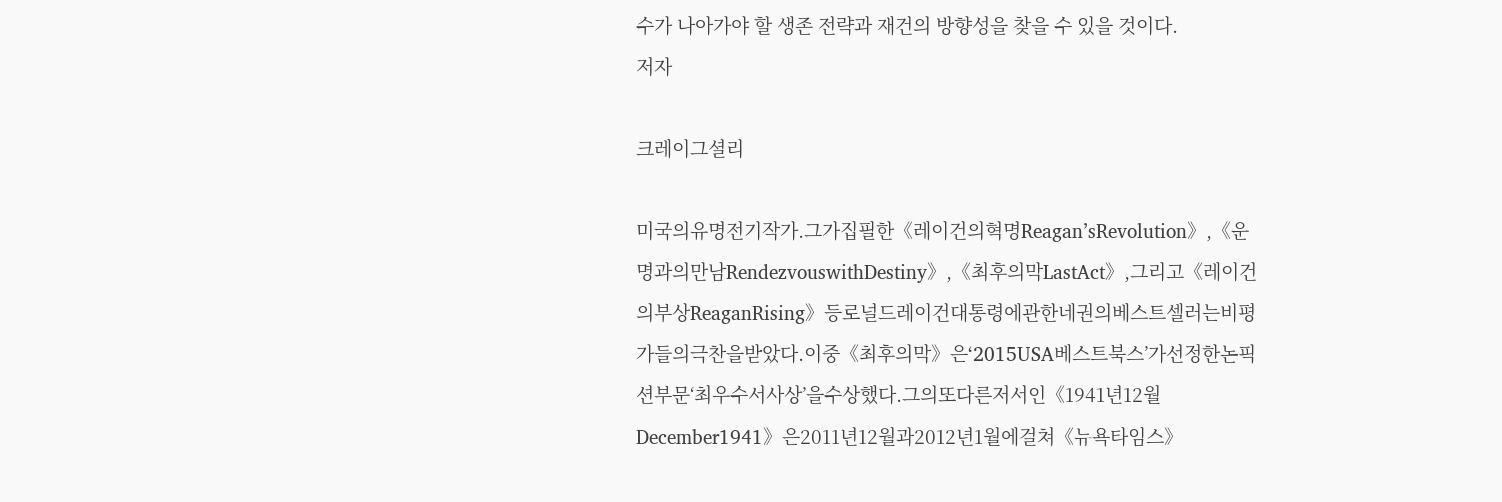수가 나아가야 할 생존 전략과 재건의 방향성을 찾을 수 있을 것이다.
저자

크레이그셜리

미국의유명전기작가.그가집필한《레이건의혁명Reagan’sRevolution》,《운명과의만남RendezvouswithDestiny》,《최후의막LastAct》,그리고《레이건의부상ReaganRising》등로널드레이건대통령에관한네권의베스트셀러는비평가들의극찬을받았다.이중《최후의막》은‘2015USA베스트북스’가선정한논픽션부문‘최우수서사상’을수상했다.그의또다른저서인《1941년12월December1941》은2011년12월과2012년1월에걸쳐《뉴욕타임스》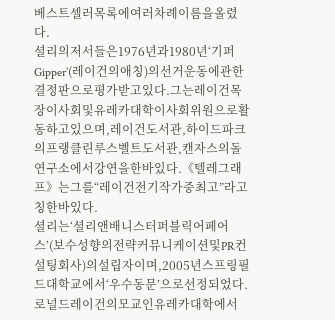베스트셀러목록에여러차례이름을올렸다.
셜리의저서들은1976년과1980년‘기퍼Gipper’(레이건의애칭)의선거운동에관한결정판으로평가받고있다.그는레이건목장이사회및유레카대학이사회위원으로활동하고있으며,레이건도서관,하이드파크의프랭클린루스벨트도서관,캔자스의돌연구소에서강연을한바있다.《텔레그래프》는그를“레이건전기작가중최고”라고칭한바있다.
셜리는‘셜리앤배니스터퍼블릭어페어스’(보수성향의전략커뮤니케이션및PR컨설팅회사)의설립자이며,2005년스프링필드대학교에서‘우수동문’으로선정되었다.로널드레이건의모교인유레카대학에서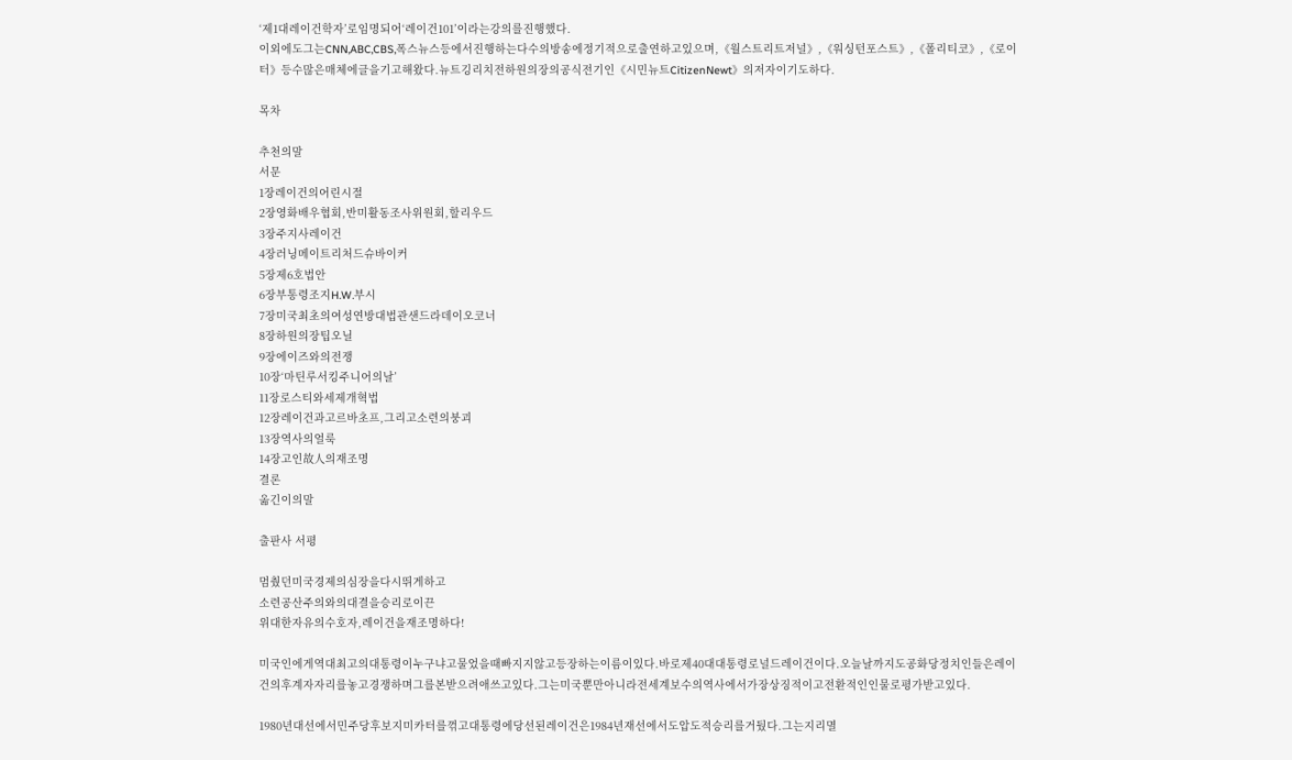‘제1대레이건학자’로임명되어‘레이건101’이라는강의를진행했다.
이외에도그는CNN,ABC,CBS,폭스뉴스등에서진행하는다수의방송에정기적으로출연하고있으며,《월스트리트저널》,《워싱턴포스트》,《폴리티코》,《로이터》등수많은매체에글을기고해왔다.뉴트깅리치전하원의장의공식전기인《시민뉴트CitizenNewt》의저자이기도하다.

목차

추천의말
서문
1장레이건의어린시절
2장영화배우협회,반미활동조사위원회,할리우드
3장주지사레이건
4장러닝메이트리처드슈바이커
5장제6호법안
6장부통령조지H.W.부시
7장미국최초의여성연방대법관샌드라데이오코너
8장하원의장팁오닐
9장에이즈와의전쟁
10장‘마틴루서킹주니어의날’
11장로스티와세제개혁법
12장레이건과고르바초프,그리고소련의붕괴
13장역사의얼룩
14장고인故人의재조명
결론
옮긴이의말

출판사 서평

멈췄던미국경제의심장을다시뛰게하고
소련공산주의와의대결을승리로이끈
위대한자유의수호자,레이건을재조명하다!

미국인에게역대최고의대통령이누구냐고물었을때빠지지않고등장하는이름이있다.바로제40대대통령로널드레이건이다.오늘날까지도공화당정치인들은레이건의후계자자리를놓고경쟁하며그를본받으려애쓰고있다.그는미국뿐만아니라전세계보수의역사에서가장상징적이고전환적인인물로평가받고있다.

1980년대선에서민주당후보지미카터를꺾고대통령에당선된레이건은1984년재선에서도압도적승리를거뒀다.그는지리멸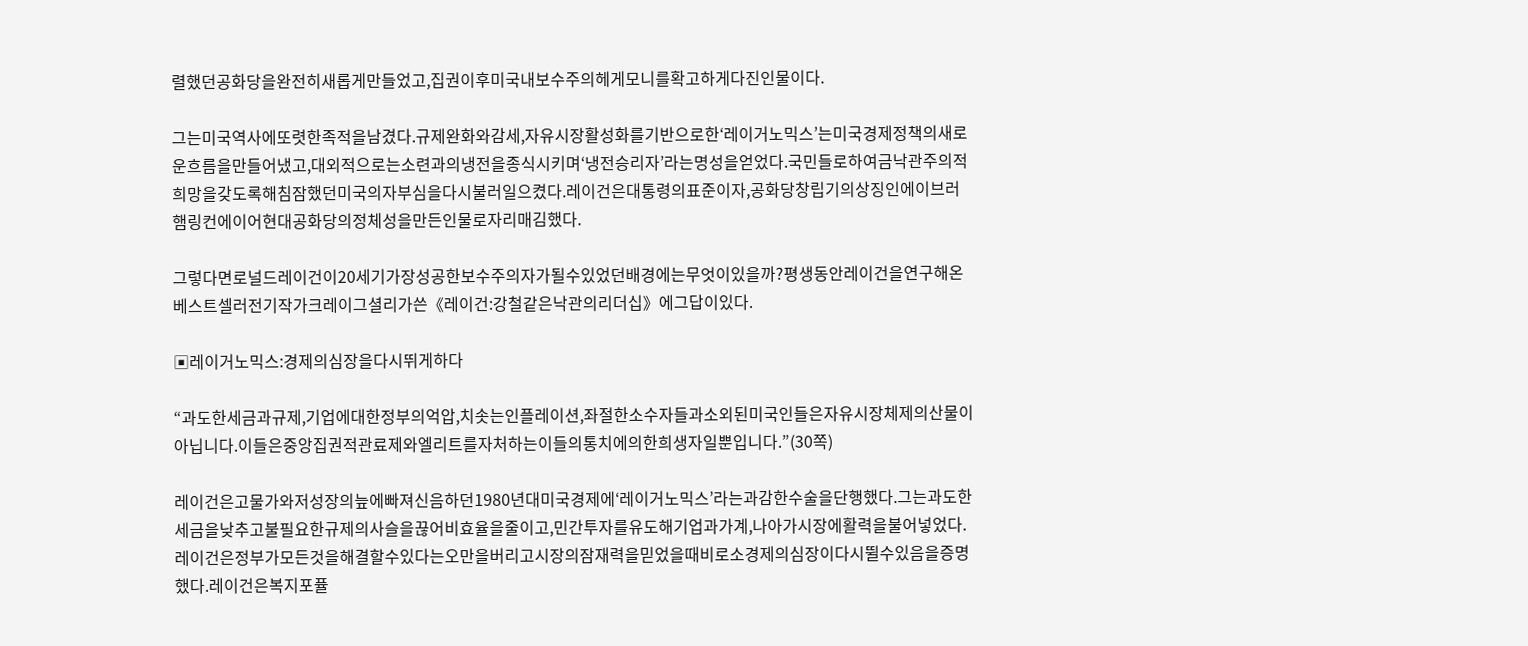렬했던공화당을완전히새롭게만들었고,집권이후미국내보수주의헤게모니를확고하게다진인물이다.

그는미국역사에또렷한족적을남겼다.규제완화와감세,자유시장활성화를기반으로한‘레이거노믹스’는미국경제정책의새로운흐름을만들어냈고,대외적으로는소련과의냉전을종식시키며‘냉전승리자’라는명성을얻었다.국민들로하여금낙관주의적희망을갖도록해침잠했던미국의자부심을다시불러일으켰다.레이건은대통령의표준이자,공화당창립기의상징인에이브러햄링컨에이어현대공화당의정체성을만든인물로자리매김했다.

그렇다면로널드레이건이20세기가장성공한보수주의자가될수있었던배경에는무엇이있을까?평생동안레이건을연구해온베스트셀러전기작가크레이그셜리가쓴《레이건:강철같은낙관의리더십》에그답이있다.

▣레이거노믹스:경제의심장을다시뛰게하다

“과도한세금과규제,기업에대한정부의억압,치솟는인플레이션,좌절한소수자들과소외된미국인들은자유시장체제의산물이아닙니다.이들은중앙집권적관료제와엘리트를자처하는이들의통치에의한희생자일뿐입니다.”(30쪽)

레이건은고물가와저성장의늪에빠져신음하던1980년대미국경제에‘레이거노믹스’라는과감한수술을단행했다.그는과도한세금을낮추고불필요한규제의사슬을끊어비효율을줄이고,민간투자를유도해기업과가계,나아가시장에활력을불어넣었다.레이건은정부가모든것을해결할수있다는오만을버리고시장의잠재력을믿었을때비로소경제의심장이다시뛸수있음을증명했다.레이건은복지포퓰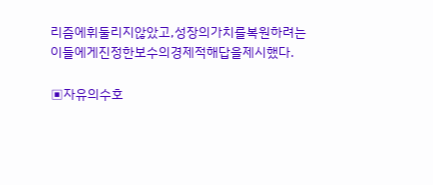리즘에휘둘리지않았고,성장의가치를복원하려는이들에게진정한보수의경제적해답을제시했다.

▣자유의수호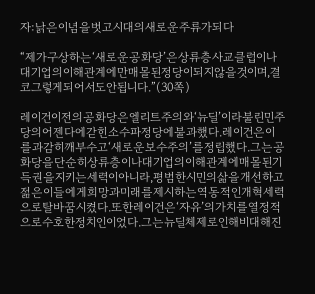자:낡은이념을벗고시대의새로운주류가되다

“제가구상하는‘새로운공화당’은상류층사교클럽이나대기업의이해관계에만매몰된정당이되지않을것이며,결코그렇게되어서도안됩니다.”(30쪽)

레이건이전의공화당은엘리트주의와‘뉴딜’이라불린민주당의어젠다에갇힌소수파정당에불과했다.레이건은이를과감히깨부수고‘새로운보수주의’를정립했다.그는공화당을단순히상류층이나대기업의이해관계에매몰된기득권을지키는세력이아니라,평범한시민의삶을개선하고젊은이들에게희망과미래를제시하는역동적인개혁세력으로탈바꿈시켰다.또한레이건은‘자유’의가치를열정적으로수호한정치인이었다.그는뉴딜체제로인해비대해진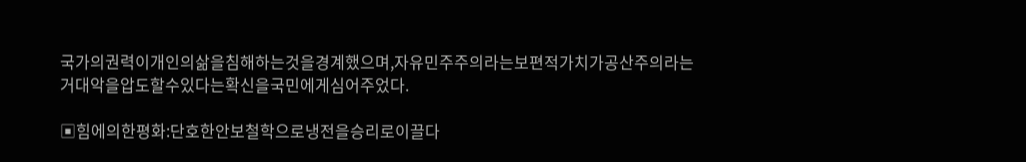국가의권력이개인의삶을침해하는것을경계했으며,자유민주주의라는보편적가치가공산주의라는거대악을압도할수있다는확신을국민에게심어주었다.

▣힘에의한평화:단호한안보철학으로냉전을승리로이끌다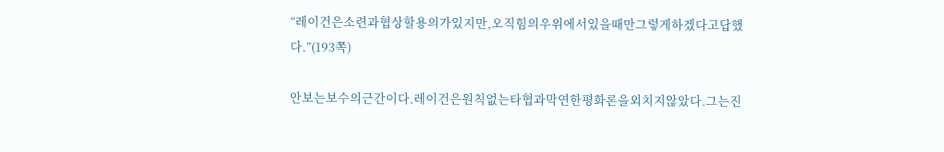“레이건은소련과협상할용의가있지만,오직힘의우위에서있을때만그렇게하겠다고답했다.”(193쪽)

안보는보수의근간이다.레이건은원칙없는타협과막연한평화론을외치지않았다.그는진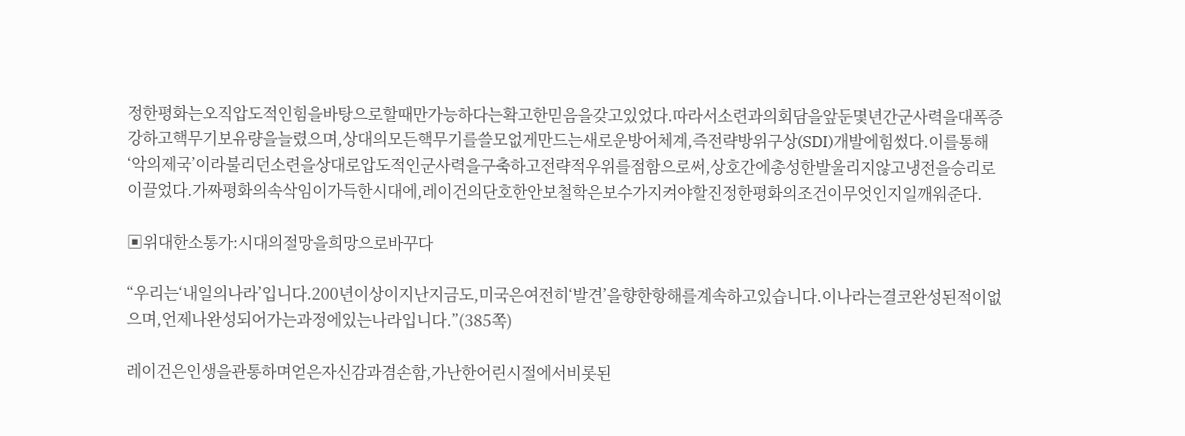정한평화는오직압도적인힘을바탕으로할때만가능하다는확고한믿음을갖고있었다.따라서소련과의회담을앞둔몇년간군사력을대폭증강하고핵무기보유량을늘렸으며,상대의모든핵무기를쓸모없게만드는새로운방어체계,즉전략방위구상(SDI)개발에힘썼다.이를통해‘악의제국’이라불리던소련을상대로압도적인군사력을구축하고전략적우위를점함으로써,상호간에총성한발울리지않고냉전을승리로이끌었다.가짜평화의속삭임이가득한시대에,레이건의단호한안보철학은보수가지켜야할진정한평화의조건이무엇인지일깨워준다.

▣위대한소통가:시대의절망을희망으로바꾸다

“우리는‘내일의나라’입니다.200년이상이지난지금도,미국은여전히‘발견’을향한항해를계속하고있습니다.이나라는결코완성된적이없으며,언제나완성되어가는과정에있는나라입니다.”(385쪽)

레이건은인생을관통하며얻은자신감과겸손함,가난한어린시절에서비롯된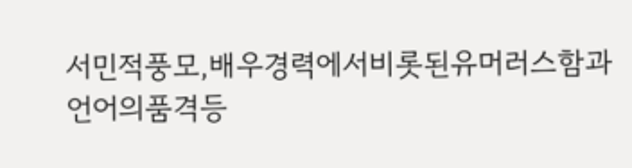서민적풍모,배우경력에서비롯된유머러스함과언어의품격등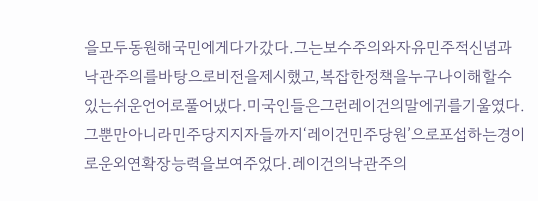을모두동원해국민에게다가갔다.그는보수주의와자유민주적신념과낙관주의를바탕으로비전을제시했고,복잡한정책을누구나이해할수있는쉬운언어로풀어냈다.미국인들은그런레이건의말에귀를기울였다.그뿐만아니라민주당지지자들까지‘레이건민주당원’으로포섭하는경이로운외연확장능력을보여주었다.레이건의낙관주의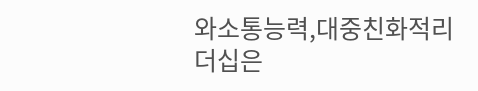와소통능력,대중친화적리더십은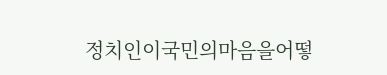정치인이국민의마음을어떻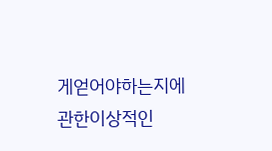게얻어야하는지에관한이상적인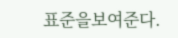표준을보여준다.